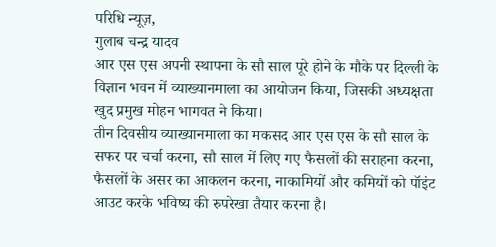परिधि न्यूज़,
गुलाब चन्द्र यादव
आर एस एस अपनी स्थापना के सौ साल पूरे होने के मौके पर दिल्ली के विज्ञान भवन में व्याख्यानमाला का आयोजन किया, जिसकी अध्यक्षता खुद प्रमुख मोहन भागवत ने किया।
तीन दिवसीय व्याख्यानमाला का मकसद आर एस एस के सौ साल के सफर पर चर्चा करना, सौ साल में लिए गए फैसलों की सराहना करना, फैसलों के असर का आकलन करना, नाकामियों और कमियों को पॉइंट आउट करके भविष्य की रुपरेखा तैयार करना है।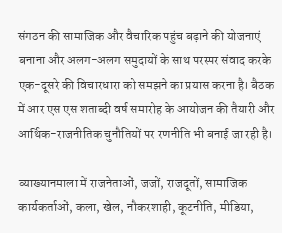संगठन की सामाजिक और वैचारिक पहुंच बढ़ाने की योजनाएं बनाना और अलग-अलग समुदायों के साथ परस्पर संवाद करके एक-दूसरे की विचारधारा को समझने का प्रयास करना है। बैठक में आर एस एस शताब्दी वर्ष समारोह के आयोजन की तैयारी और आर्थिक-राजनीतिक चुनौतियों पर रणनीति भी बनाई जा रही है।

व्याख्यानमाला में राजनेताओं, जजों, राजदूतों, सामाजिक कार्यकर्ताओं, कला, खेल, नौकरशाही, कूटनीति, मीडिया,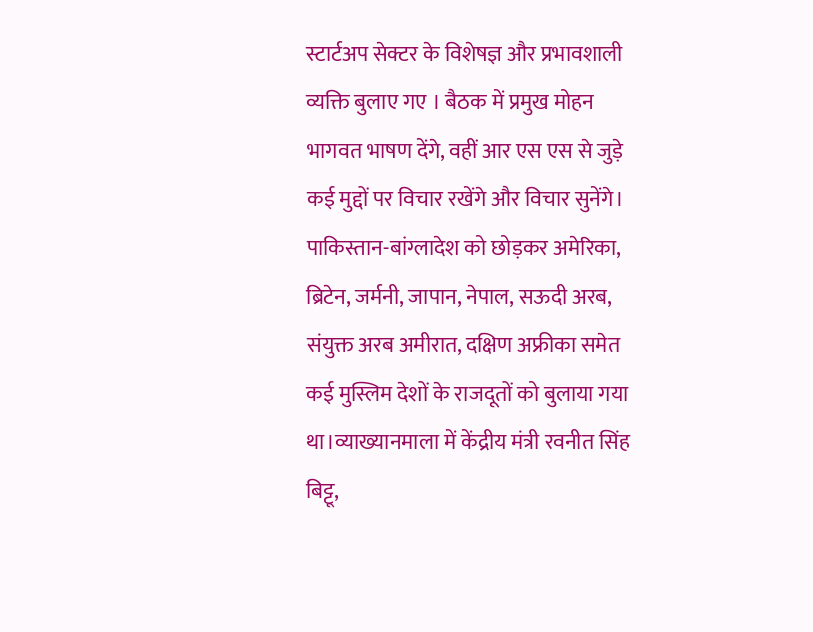स्टार्टअप सेक्टर के विशेषज्ञ और प्रभावशाली व्यक्ति बुलाए गए । बैठक में प्रमुख मोहन भागवत भाषण देंगे, वहीं आर एस एस से जुड़े कई मुद्दों पर विचार रखेंगे और विचार सुनेंगे।
पाकिस्तान-बांग्लादेश को छोड़कर अमेरिका, ब्रिटेन, जर्मनी, जापान, नेपाल, सऊदी अरब, संयुक्त अरब अमीरात, दक्षिण अफ्रीका समेत कई मुस्लिम देशों के राजदूतों को बुलाया गया था।व्याख्यानमाला में केंद्रीय मंत्री रवनीत सिंह बिट्टू,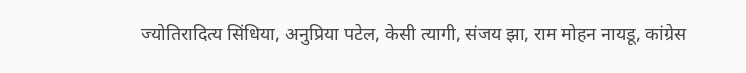ज्योतिरादित्य सिंधिया, अनुप्रिया पटेल, केसी त्यागी, संजय झा, राम मोहन नायडू, कांग्रेस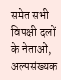समेत सभी विपक्षी दलों के नेताओं, अल्पसंख्यक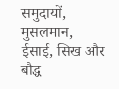समुदायों, मुसलमान, ईसाई, सिख और बौद्ध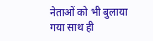नेताओं को भी बुलाया गया साथ ही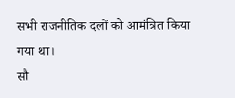सभी राजनीतिक दलों को आमंत्रित किया गया था।
सौ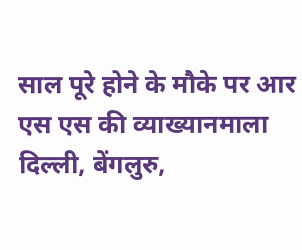साल पूरे होने के मौके पर आर एस एस की व्याख्यानमाला दिल्ली, बेंगलुरु,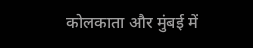कोलकाता और मुंबई में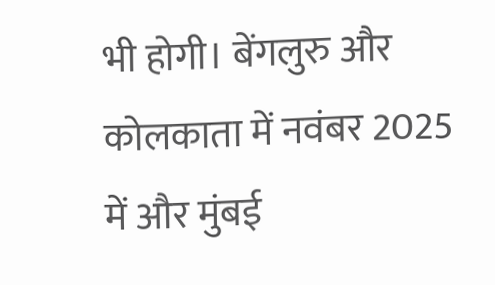भी होगी। बेंगलुरु और कोलकाता में नवंबर 2025 में और मुंबई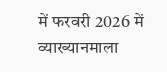में फरवरी 2026 में व्याख्यानमाला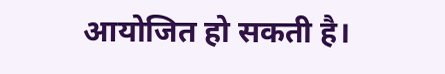आयोजित हो सकती है।